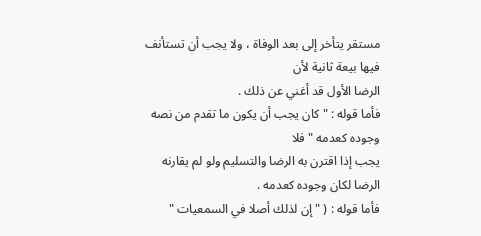مستقر يتأخر إلى بعد الوفاة ، ولا يجب أن تستأنف فيها بيعة ثانية لأن
الرضا الأول قد أغني عن ذلك .
فأما قوله : " كان يجب أن يكون ما تقدم من نصه وجوده كعدمه " فلا
يجب إذا اقترن به الرضا والتسليم ولو لم يقارنه الرضا لكان وجوده كعدمه .
فأما قوله : ( " إن لذلك أصلا في السمعيات "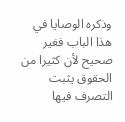وذكره الوصايا في
هذا الباب فغير صحيح لأن كثيرا من الحقوق يثبت التصرف فيها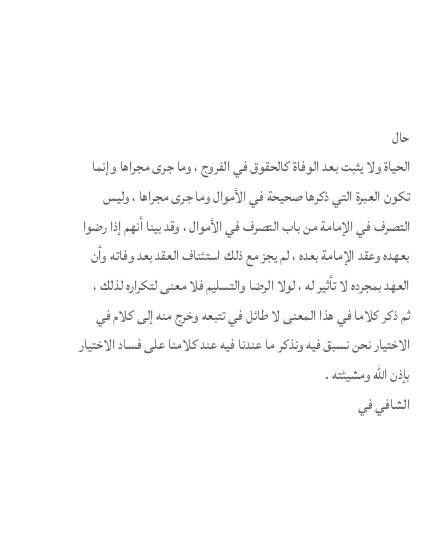حال
الحياة ولا يثبت بعد الوفاة كالحقوق في الفروج ، وما جرى مجراها وإنما
تكون العبرة التي ذكرها صحيحة في الأموال وما جرى مجراها ، وليس
التصرف في الإمامة من باب التصرف في الأموال ، وقد بينا أنهم إذا رضوا
بعهده وعقد الإمامة بعده ، لم يجز مع ذلك استئناف العقد بعد وفاته وأن
العهد بمجرده لا تأثير له ، لولا الرضا والتسليم فلا معنى لتكراره لذلك ،
ثم ذكر كلاما في هذا المعنى لا طائل في تتبعه وخرج منه إلى كلام في
الاختيار نحن نسبق فيه ونذكر ما عندنا فيه عند كلامنا على فساد الاختيار
بإذن الله ومشيئته .
الشافي في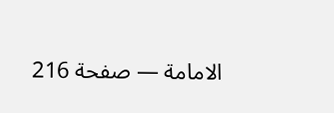الامامة — صفحة 216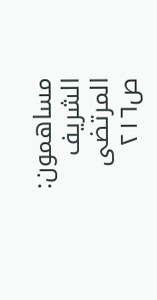مساهمون: الشريف المرتضى
ص٢١٦